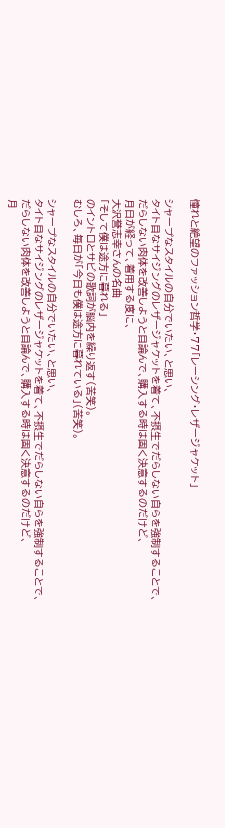憧れと絶望のファッション哲学・77「レーシング・レザージャケット」

シャープなスタイルの自分でいたい、と思い、
タイト目なサイジングのレザージャケットを着て、不摂生でだらしない自らを強制することで、
だらしない肉体を改善しようと目論んで、購入する時は固く決意するのだけど、
月日が経って、着用する度に、
大沢誉志幸さんの名曲
「そして僕は途方に暮れる」
のイントロとサビの歌詞が脳内を繰り返す(苦笑)。
むしろ、毎日が「今日も僕は途方に暮れている」(苦笑)。

シャープなスタイルの自分でいたい、と思い、
タイト目なサイジングのレザージャケットを着て、不摂生でだらしない自らを強制することで、
だらしない肉体を改善しようと目論んで、購入する時は固く決意するのだけど、
月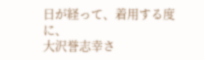日が経って、着用する度に、
大沢誉志幸さ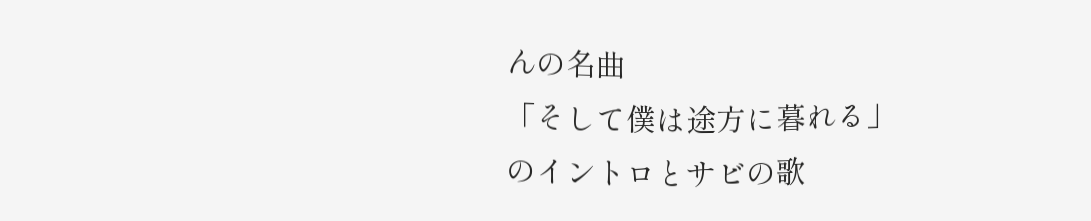んの名曲
「そして僕は途方に暮れる」
のイントロとサビの歌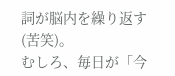詞が脳内を繰り返す(苦笑)。
むしろ、毎日が「今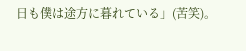日も僕は途方に暮れている」(苦笑)。